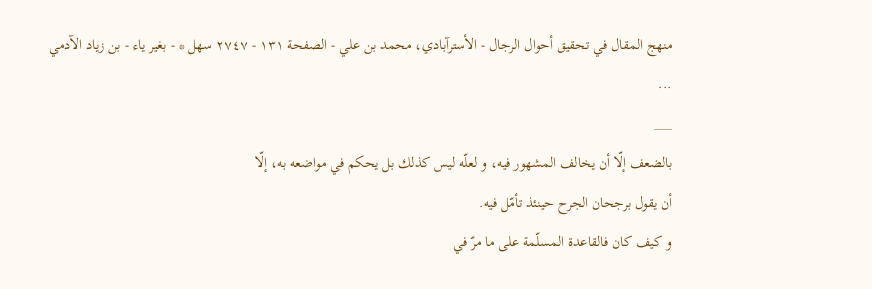منهج المقال في تحقيق أحوال الرجال - الأسترآبادي، محمد بن علي - الصفحة ١٣١ - ٢٧٤٧ سهل * - بغير ياء - بن زياد الآدمي
...
___
بالضعف إلّا أن يخالف المشهور فيه، و لعلّه ليس كذلك بل يحكم في مواضعه به، إلّا
أن يقول برجحان الجرح حينئذ تأمّل فيه.
و كيف كان فالقاعدة المسلّمة على ما مرّ في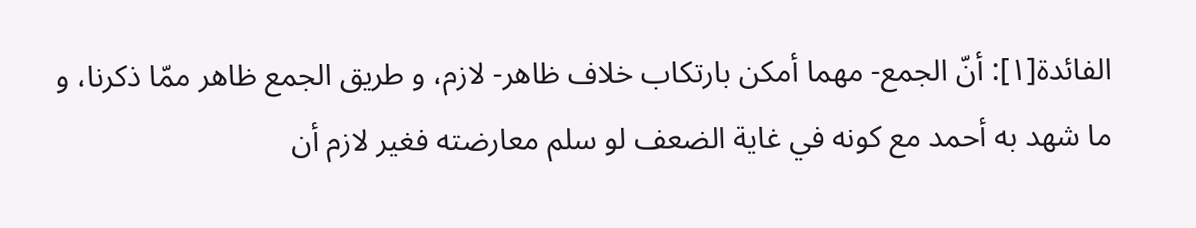الفائدة[١]: أنّ الجمع- مهما أمكن بارتكاب خلاف ظاهر- لازم، و طريق الجمع ظاهر ممّا ذكرنا، و ما شهد به أحمد مع كونه في غاية الضعف لو سلم معارضته فغير لازم أن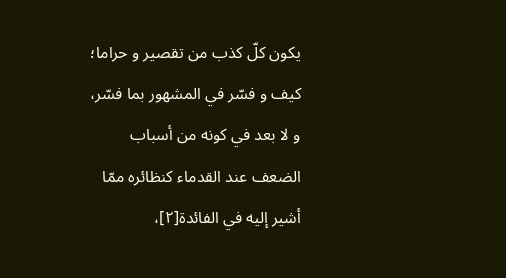يكون كلّ كذب من تقصير و حراما؛ كيف و فسّر في المشهور بما فسّر، و لا بعد في كونه من أسباب الضعف عند القدماء كنظائره ممّا أشير إليه في الفائدة[٢]،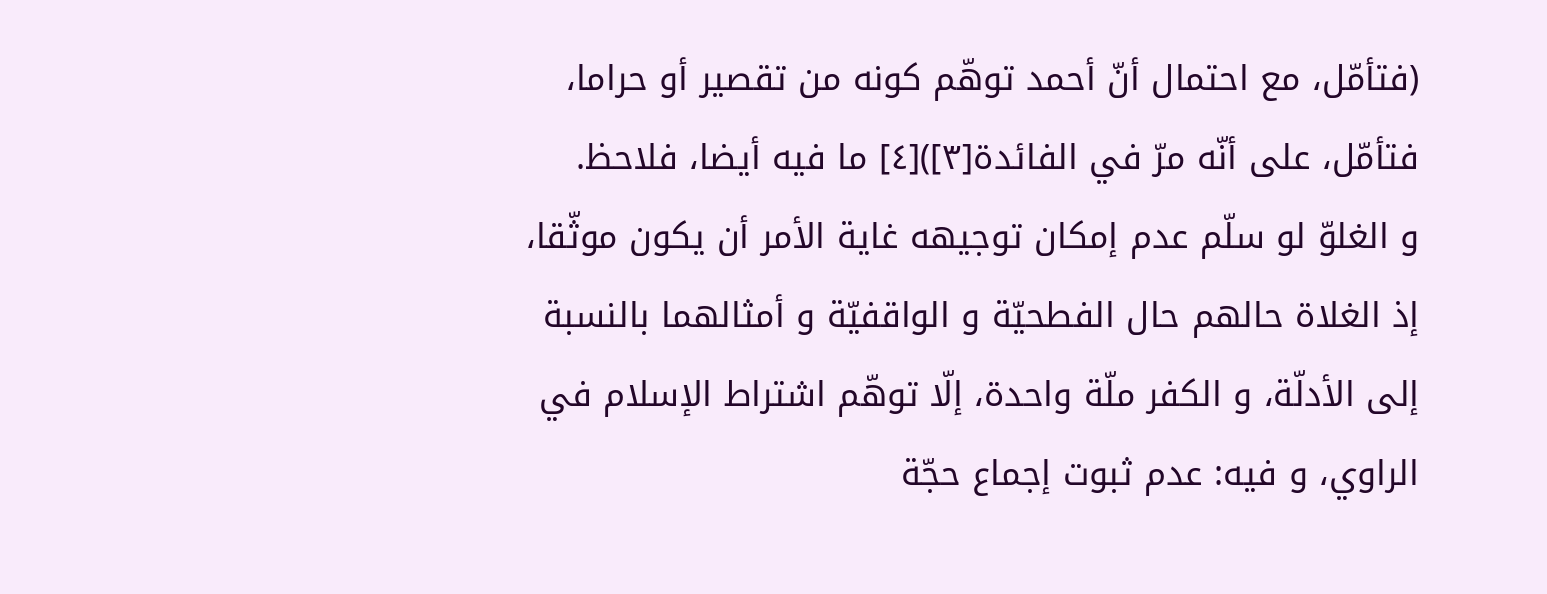(فتأمّل، مع احتمال أنّ أحمد توهّم كونه من تقصير أو حراما، فتأمّل، على أنّه مرّ في الفائدة[٣])[٤] ما فيه أيضا، فلاحظ.
و الغلوّ لو سلّم عدم إمكان توجيهه غاية الأمر أن يكون موثّقا، إذ الغلاة حالهم حال الفطحيّة و الواقفيّة و أمثالهما بالنسبة إلى الأدلّة، و الكفر ملّة واحدة، إلّا توهّم اشتراط الإسلام في الراوي، و فيه: عدم ثبوت إجماع حجّة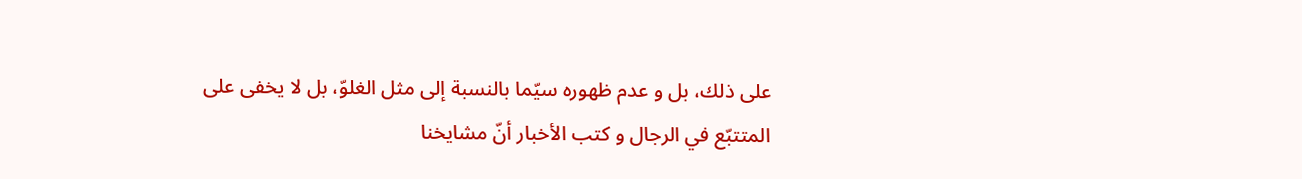على ذلك، بل و عدم ظهوره سيّما بالنسبة إلى مثل الغلوّ، بل لا يخفى على المتتبّع في الرجال و كتب الأخبار أنّ مشايخنا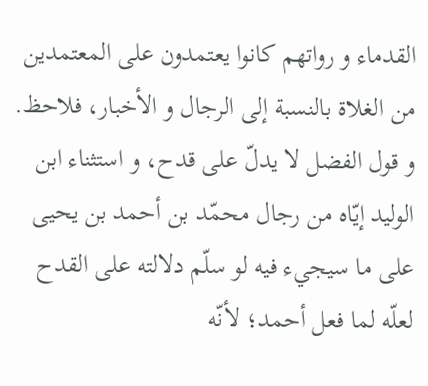القدماء و رواتهم كانوا يعتمدون على المعتمدين من الغلاة بالنسبة إلى الرجال و الأخبار، فلاحظ.
و قول الفضل لا يدلّ على قدح، و استثناء ابن الوليد إيّاه من رجال محمّد بن أحمد بن يحيى على ما سيجيء فيه لو سلّم دلالته على القدح لعلّه لما فعل أحمد؛ لأنّه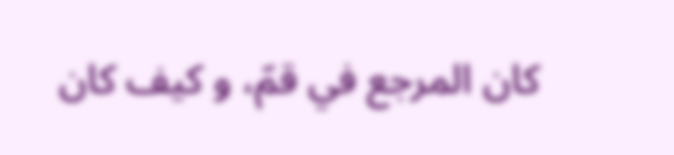كان المرجع في قمّ، و كيف كان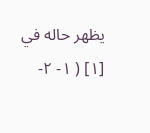يظهر حاله في
[١] ( ١- ٢-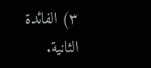٣) الفائدة الثانية.